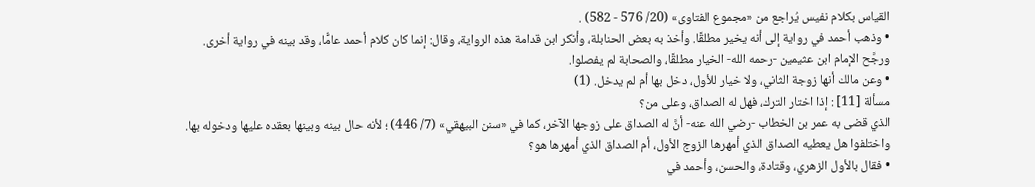القياس بكلام نفيس يُراجع من «مجموع الفتاوى» (20/ 576 - 582) .
• وذهب أحمد في رواية إلى أنه يخير مطلقًا. وأخذ به بعض الحنابلة، وأنكر ابن قدامة هذه الرواية، وقال: إنما كان كلام أحمد عامًّا، وقد بينه في رواية أخرى.
ورجَّح الإمام ابن عثيمين -رحمه الله- الخيار مطلقًا، والصحابة لم يفصلوا.
• وعن مالك أنها زوجة الثاني، ولا خيار للأول، دخل بها أم لم يدخل. (1)
مسألة [11] : إذا اختار الترك، فهل له الصداق، وعلى من؟
الذي قضى به عمر بن الخطاب -رضي الله عنه- أنَّ له الصداق على زوجها الآخر، كما في «سنن البيهقي» (7/ 446) ؛ لأنه حال بينه وبينها بعقده عليها ودخوله بها.
واختلفوا هل يعطيه الصداق الذي أمهرها الزوج الأول، أم الصداق الذي أمهرها هو؟
• فقال بالأول الزهري، وقتادة، والحسن، وأحمد في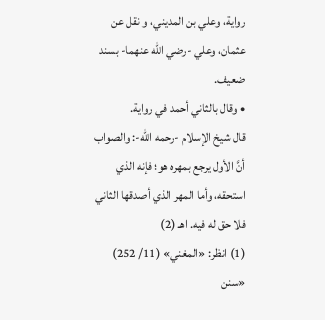رواية، وعلي بن المديني، و نقل عن عثمان، وعلي -رضي الله عنهما- بسند ضعيف.
• وقال بالثاني أحمد في رواية.
قال شيخ الإسلام -رحمه الله-: والصواب أنَّ الأول يرجع بمهره هو؛ فإنه الذي استحقه، وأما المهر الذي أصدقها الثاني فلا حق له فيه. اهـ (2)
(1) انظر: «المغني» (11/ 252) «سنن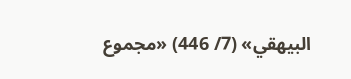البيهقي» (7/ 446) «مجموع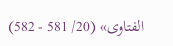الفتاوى» (20/ 581 - 582)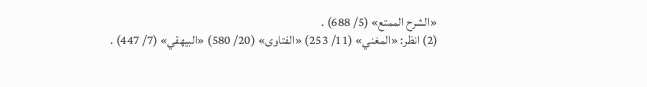«الشرح الممتع» (5/ 688) .
(2) انظر: «المغني» (11/ 253) «الفتاوى» (20/ 580) «البيهقي» (7/ 447) .